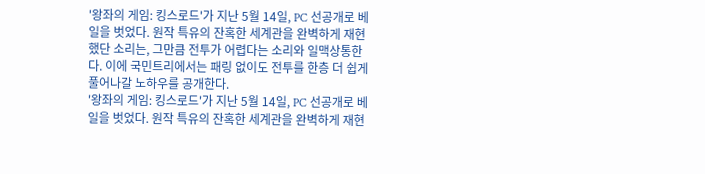'왕좌의 게임: 킹스로드'가 지난 5월 14일, PC 선공개로 베일을 벗었다. 원작 특유의 잔혹한 세계관을 완벽하게 재현했단 소리는, 그만큼 전투가 어렵다는 소리와 일맥상통한다. 이에 국민트리에서는 패링 없이도 전투를 한층 더 쉽게 풀어나갈 노하우를 공개한다.
'왕좌의 게임: 킹스로드'가 지난 5월 14일, PC 선공개로 베일을 벗었다. 원작 특유의 잔혹한 세계관을 완벽하게 재현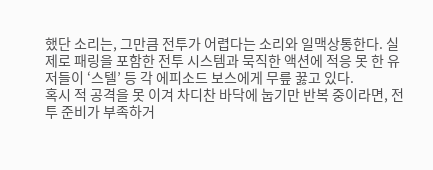했단 소리는, 그만큼 전투가 어렵다는 소리와 일맥상통한다. 실제로 패링을 포함한 전투 시스템과 묵직한 액션에 적응 못 한 유저들이 ‘스텔’ 등 각 에피소드 보스에게 무릎 꿇고 있다.
혹시 적 공격을 못 이겨 차디찬 바닥에 눕기만 반복 중이라면, 전투 준비가 부족하거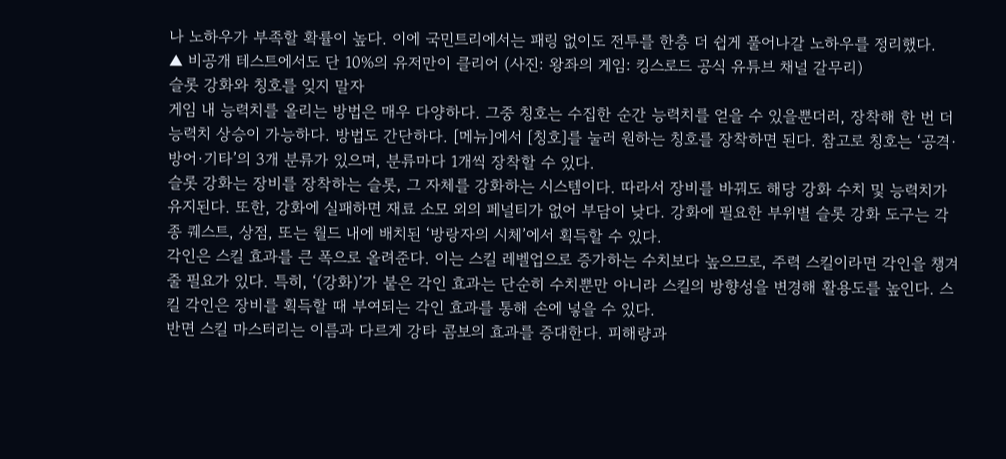나 노하우가 부족할 확률이 높다. 이에 국민트리에서는 패링 없이도 전투를 한층 더 쉽게 풀어나갈 노하우를 정리했다.
▲ 비공개 테스트에서도 단 10%의 유저만이 클리어 (사진: 왕좌의 게임: 킹스로드 공식 유튜브 채널 갈무리)
슬롯 강화와 칭호를 잊지 말자
게임 내 능력치를 올리는 방법은 매우 다양하다. 그중 칭호는 수집한 순간 능력치를 얻을 수 있을뿐더러, 장착해 한 번 더 능력치 상승이 가능하다. 방법도 간단하다. [메뉴]에서 [칭호]를 눌러 원하는 칭호를 장착하면 된다. 참고로 칭호는 ‘공격·방어·기타’의 3개 분류가 있으며, 분류마다 1개씩 장착할 수 있다.
슬롯 강화는 장비를 장착하는 슬롯, 그 자체를 강화하는 시스템이다. 따라서 장비를 바꿔도 해당 강화 수치 및 능력치가 유지된다. 또한, 강화에 실패하면 재료 소모 외의 페널티가 없어 부담이 낮다. 강화에 필요한 부위별 슬롯 강화 도구는 각종 퀘스트, 상점, 또는 월드 내에 배치된 ‘방랑자의 시체’에서 획득할 수 있다.
각인은 스킬 효과를 큰 폭으로 올려준다. 이는 스킬 레벨업으로 증가하는 수치보다 높으므로, 주력 스킬이라면 각인을 챙겨줄 필요가 있다. 특히, ‘(강화)’가 붙은 각인 효과는 단순히 수치뿐만 아니라 스킬의 방향성을 변경해 활용도를 높인다. 스킬 각인은 장비를 획득할 때 부여되는 각인 효과를 통해 손에 넣을 수 있다.
반면 스킬 마스터리는 이름과 다르게 강타 콤보의 효과를 증대한다. 피해량과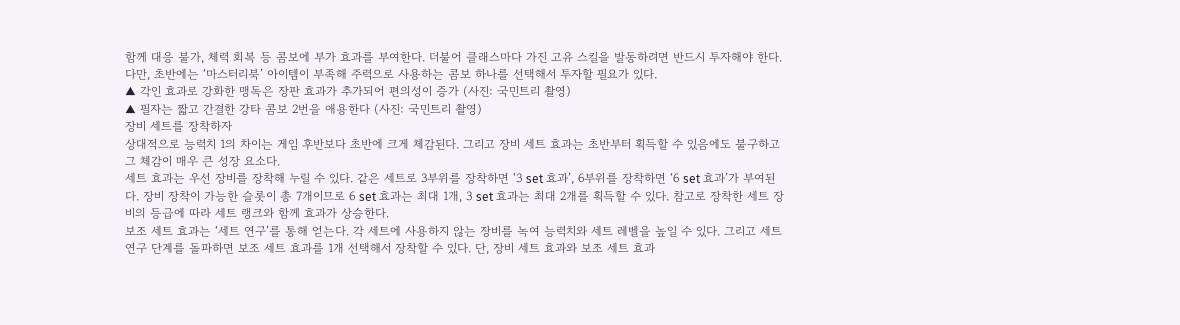함께 대응 불가, 체력 회복 등 콤보에 부가 효과를 부여한다. 더불어 클래스마다 가진 고유 스킬을 발동하려면 반드시 투자해야 한다. 다만, 초반에는 ‘마스터리북’ 아이템이 부족해 주력으로 사용하는 콤보 하나를 선택해서 투자할 필요가 있다.
▲ 각인 효과로 강화한 맹독은 장판 효과가 추가되어 편의성이 증가 (사진: 국민트리 촬영)
▲ 필자는 짧고 간결한 강타 콤보 2번을 애용한다 (사진: 국민트리 촬영)
장비 세트를 장착하자
상대적으로 능력치 1의 차이는 게임 후반보다 초반에 크게 체감된다. 그리고 장비 세트 효과는 초반부터 획득할 수 있음에도 불구하고 그 체감이 매우 큰 성장 요소다.
세트 효과는 우선 장비를 장착해 누릴 수 있다. 같은 세트로 3부위를 장착하면 ‘3 set 효과’, 6부위를 장착하면 ‘6 set 효과’가 부여된다. 장비 장착이 가능한 슬롯이 총 7개이므로 6 set 효과는 최대 1개, 3 set 효과는 최대 2개를 획득할 수 있다. 참고로 장착한 세트 장비의 등급에 따라 세트 랭크와 함께 효과가 상승한다.
보조 세트 효과는 ‘세트 연구’를 통해 얻는다. 각 세트에 사용하지 않는 장비를 녹여 능력치와 세트 레벨을 높일 수 있다. 그리고 세트 연구 단계를 돌파하면 보조 세트 효과를 1개 선택해서 장착할 수 있다. 단, 장비 세트 효과와 보조 세트 효과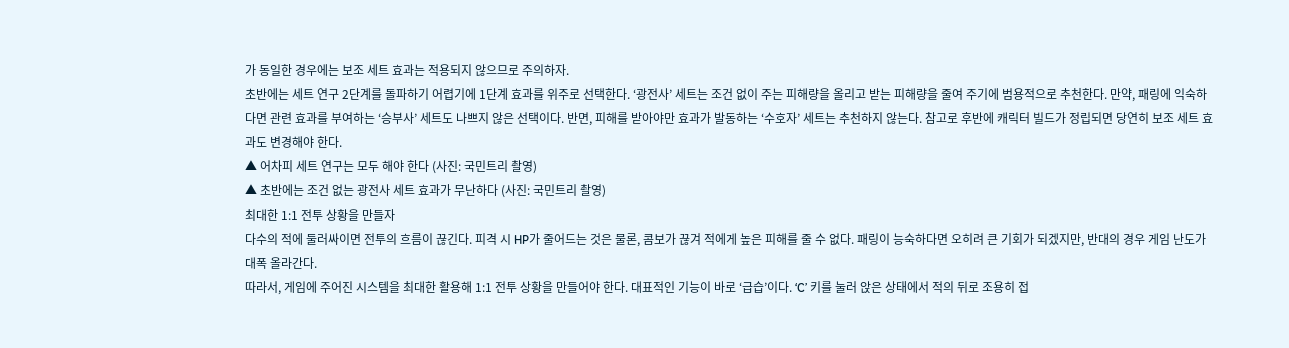가 동일한 경우에는 보조 세트 효과는 적용되지 않으므로 주의하자.
초반에는 세트 연구 2단계를 돌파하기 어렵기에 1단계 효과를 위주로 선택한다. ‘광전사’ 세트는 조건 없이 주는 피해량을 올리고 받는 피해량을 줄여 주기에 범용적으로 추천한다. 만약, 패링에 익숙하다면 관련 효과를 부여하는 ‘승부사’ 세트도 나쁘지 않은 선택이다. 반면, 피해를 받아야만 효과가 발동하는 ‘수호자’ 세트는 추천하지 않는다. 참고로 후반에 캐릭터 빌드가 정립되면 당연히 보조 세트 효과도 변경해야 한다.
▲ 어차피 세트 연구는 모두 해야 한다 (사진: 국민트리 촬영)
▲ 초반에는 조건 없는 광전사 세트 효과가 무난하다 (사진: 국민트리 촬영)
최대한 1:1 전투 상황을 만들자
다수의 적에 둘러싸이면 전투의 흐름이 끊긴다. 피격 시 HP가 줄어드는 것은 물론, 콤보가 끊겨 적에게 높은 피해를 줄 수 없다. 패링이 능숙하다면 오히려 큰 기회가 되겠지만, 반대의 경우 게임 난도가 대폭 올라간다.
따라서, 게임에 주어진 시스템을 최대한 활용해 1:1 전투 상황을 만들어야 한다. 대표적인 기능이 바로 ‘급습’이다. ‘C’ 키를 눌러 앉은 상태에서 적의 뒤로 조용히 접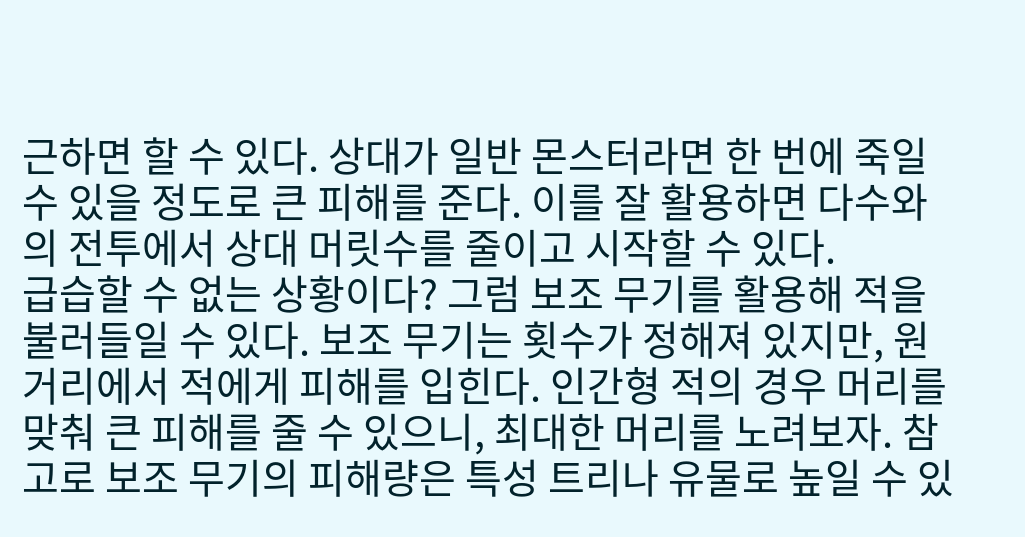근하면 할 수 있다. 상대가 일반 몬스터라면 한 번에 죽일 수 있을 정도로 큰 피해를 준다. 이를 잘 활용하면 다수와의 전투에서 상대 머릿수를 줄이고 시작할 수 있다.
급습할 수 없는 상황이다? 그럼 보조 무기를 활용해 적을 불러들일 수 있다. 보조 무기는 횟수가 정해져 있지만, 원거리에서 적에게 피해를 입힌다. 인간형 적의 경우 머리를 맞춰 큰 피해를 줄 수 있으니, 최대한 머리를 노려보자. 참고로 보조 무기의 피해량은 특성 트리나 유물로 높일 수 있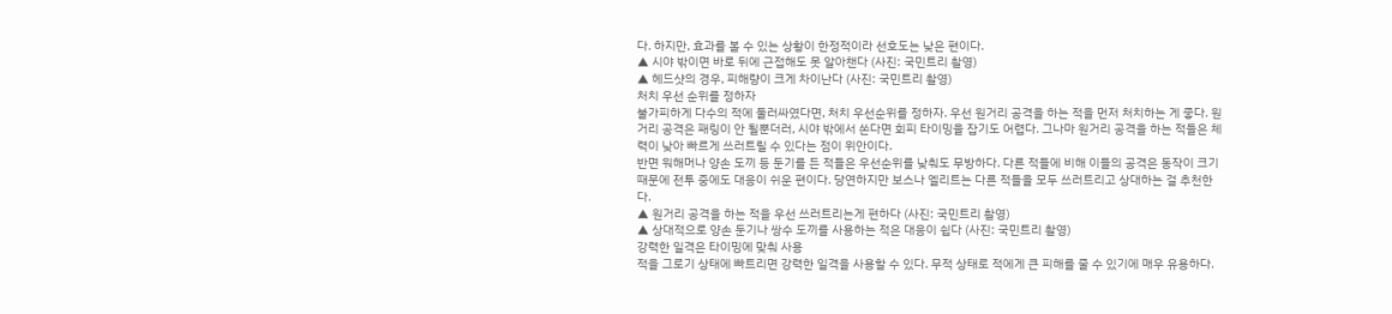다. 하지만, 효과를 볼 수 있는 상황이 한정적이라 선호도는 낮은 편이다.
▲ 시야 밖이면 바로 뒤에 근접해도 못 알아챈다 (사진: 국민트리 촬영)
▲ 헤드샷의 경우, 피해량이 크게 차이난다 (사진: 국민트리 촬영)
처치 우선 순위를 정하자
불가피하게 다수의 적에 둘러싸였다면, 처치 우선순위를 정하자. 우선 원거리 공격을 하는 적을 먼저 처치하는 게 좋다. 원거리 공격은 패링이 안 될뿐더러, 시야 밖에서 쏜다면 회피 타이밍을 잡기도 어렵다. 그나마 원거리 공격을 하는 적들은 체력이 낮아 빠르게 쓰러트릴 수 있다는 점이 위안이다.
반면 워해머나 양손 도끼 등 둔기를 든 적들은 우선순위를 낮춰도 무방하다. 다른 적들에 비해 이들의 공격은 동작이 크기 때문에 전투 중에도 대응이 쉬운 편이다. 당연하지만 보스나 엘리트는 다른 적들을 모두 쓰러트리고 상대하는 걸 추천한다.
▲ 원거리 공격을 하는 적을 우선 쓰러트리는게 편하다 (사진: 국민트리 촬영)
▲ 상대적으로 양손 둔기나 쌍수 도끼를 사용하는 적은 대응이 쉽다 (사진: 국민트리 촬영)
강력한 일격은 타이밍에 맞춰 사용
적을 그로기 상태에 빠트리면 강력한 일격을 사용할 수 있다. 무적 상태로 적에게 큰 피해를 줄 수 있기에 매우 유용하다.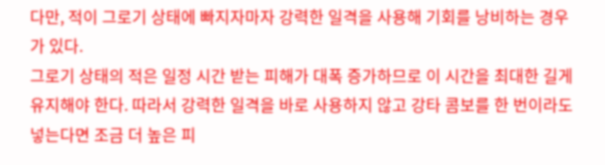다만, 적이 그로기 상태에 빠지자마자 강력한 일격을 사용해 기회를 낭비하는 경우가 있다.
그로기 상태의 적은 일정 시간 받는 피해가 대폭 증가하므로 이 시간을 최대한 길게 유지해야 한다. 따라서 강력한 일격을 바로 사용하지 않고 강타 콤보를 한 번이라도 넣는다면 조금 더 높은 피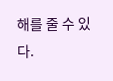해를 줄 수 있다.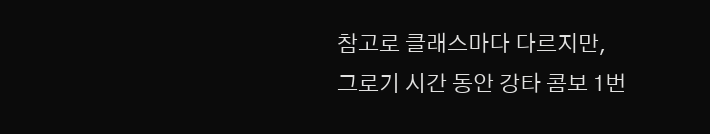참고로 클래스마다 다르지만, 그로기 시간 동안 강타 콤보 1번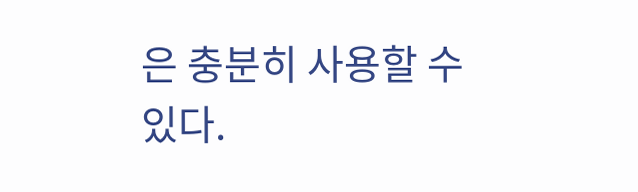은 충분히 사용할 수 있다.